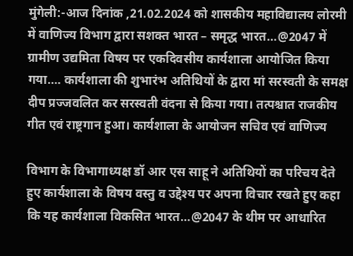मुंगेली:-आज दिनांक ,21.02.2024 को शासकीय महाविद्यालय लोरमी में वाणिज्य विभाग द्वारा सशक्त भारत – समृद्ध भारत…@2047 में ग्रामीण उद्यमिता विषय पर एकदिवसीय कार्यशाला आयोजित किया गया…. कार्यशाला की शुभारंभ अतिथियों के द्वारा मां सरस्वती के समक्ष दीप प्रज्जवलित कर सरस्वती वंदना से किया गया। तत्पश्चात राजकीय गीत एवं राष्ट्रगान हुआ। कार्यशाला के आयोजन सचिव एवं वाणिज्य

विभाग के विभागाध्यक्ष डॉ आर एस साहू ने अतिथियों का परिचय देते हुए कार्यशाला के विषय वस्तु व उद्देश्य पर अपना विचार रखते हुए कहा कि यह कार्यशाला विकसित भारत…@2047 के थीम पर आधारित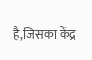है,जिसका केंद्र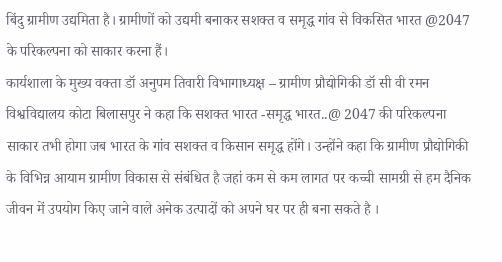बिंदु ग्रामीण उद्यमिता है। ग्रामीणों को उद्यमी बनाकर सशक्त व समृद्ध गांव से विकसित भारत @2047 के परिकल्पना को साकार करना हैं।
कार्यशाला के मुख्य वक्ता डॉ अनुपम तिवारी विभागाध्यक्ष – ग्रामीण प्रौद्योगिकी डॉ सी वी रमन विश्वविद्यालय कोटा बिलासपुर ने कहा कि सशक्त भारत -समृद्ध भारत..@ 2047 की परिकल्पना साकार तभी होगा जब भारत के गांव सशक्त व किसान समृद्ध होंगे। उन्होंने कहा कि ग्रामीण प्रौद्योगिकी के विभिन्न आयाम ग्रामीण विकास से संबंधित है जहां कम से कम लागत पर कच्ची सामग्री से हम दैनिक जीवन में उपयोग किए जाने वाले अनेक उत्पादों को अपने घर पर ही बना सकते है ।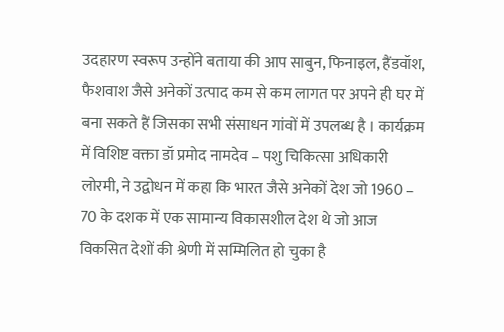उदहारण स्वरूप उन्होंने बताया की आप साबुन, फिनाइल, हैंडवॉश, फैशवाश जैसे अनेकों उत्पाद कम से कम लागत पर अपने ही घर में बना सकते हैं जिसका सभी संसाधन गांवों में उपलब्ध है । कार्यक्रम में विशिष्ट वक्ता डॉ प्रमोद नामदेव – पशु चिकित्सा अधिकारी लोरमी, ने उद्वोधन में कहा कि भारत जैसे अनेकों देश जो 1960 – 70 के दशक में एक सामान्य विकासशील देश थे जो आज विकसित देशों की श्रेणी में सम्मिलित हो चुका है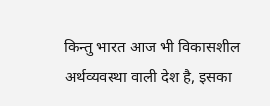किन्तु भारत आज भी विकासशील अर्थव्यवस्था वाली देश है, इसका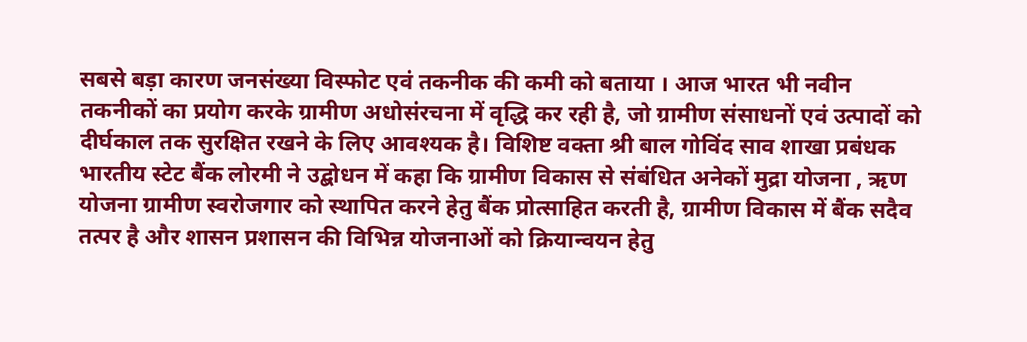सबसे बड़ा कारण जनसंख्या विस्फोट एवं तकनीक की कमी को बताया । आज भारत भी नवीन तकनीकों का प्रयोग करके ग्रामीण अधोसंरचना में वृद्धि कर रही है, जो ग्रामीण संसाधनों एवं उत्पादों को दीर्घकाल तक सुरक्षित रखने के लिए आवश्यक है। विशिष्ट वक्ता श्री बाल गोविंद साव शाखा प्रबंधक भारतीय स्टेट बैंक लोरमी ने उद्बोधन में कहा कि ग्रामीण विकास से संबंधित अनेकों मुद्रा योजना , ऋण योजना ग्रामीण स्वरोजगार को स्थापित करने हेतु बैंक प्रोत्साहित करती है, ग्रामीण विकास में बैंक सदैव तत्पर है और शासन प्रशासन की विभिन्न योजनाओं को क्रियान्वयन हेतु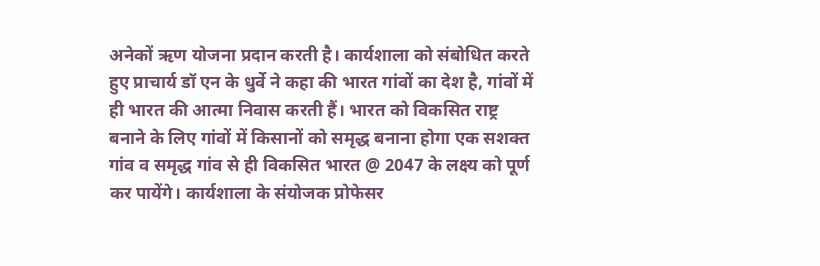अनेकों ऋण योजना प्रदान करती है। कार्यशाला को संबोधित करते हुए प्राचार्य डॉ एन के धुर्वे ने कहा की भारत गांवों का देश है, गांवों में ही भारत की आत्मा निवास करती हैं। भारत को विकसित राष्ट्र बनाने के लिए गांवों में किसानों को समृद्ध बनाना होगा एक सशक्त गांव व समृद्ध गांव से ही विकसित भारत @ 2047 के लक्ष्य को पूर्ण कर पायेंगे। कार्यशाला के संयोजक प्रोफेसर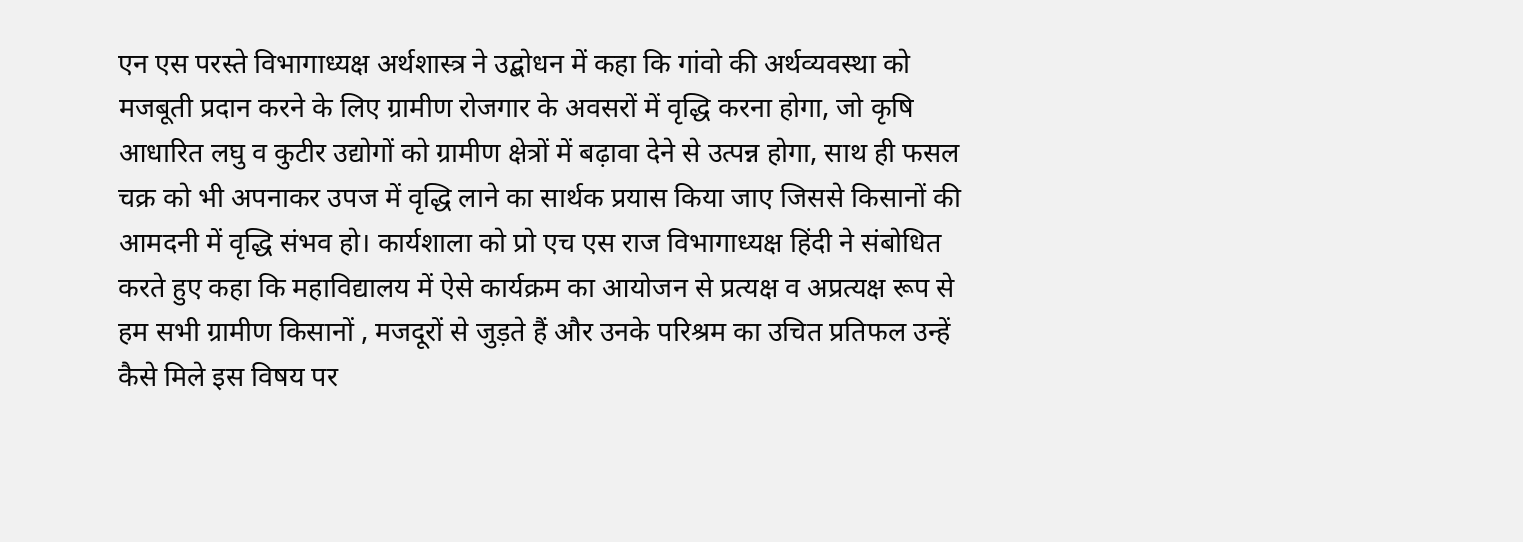एन एस परस्ते विभागाध्यक्ष अर्थशास्त्र ने उद्बोधन में कहा कि गांवो की अर्थव्यवस्था को मजबूती प्रदान करने के लिए ग्रामीण रोजगार के अवसरों में वृद्धि करना होगा, जो कृषि आधारित लघु व कुटीर उद्योगों को ग्रामीण क्षेत्रों में बढ़ावा देने से उत्पन्न होगा, साथ ही फसल चक्र को भी अपनाकर उपज में वृद्धि लाने का सार्थक प्रयास किया जाए जिससे किसानों की आमदनी में वृद्धि संभव हो। कार्यशाला को प्रो एच एस राज विभागाध्यक्ष हिंदी ने संबोधित करते हुए कहा कि महाविद्यालय में ऐसे कार्यक्रम का आयोजन से प्रत्यक्ष व अप्रत्यक्ष रूप से हम सभी ग्रामीण किसानों , मजदूरों से जुड़ते हैं और उनके परिश्रम का उचित प्रतिफल उन्हें कैसे मिले इस विषय पर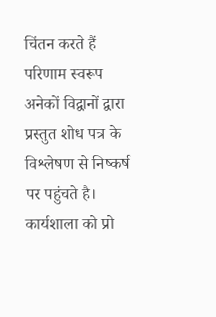चिंतन करते हैं परिणाम स्वरूप अनेकों विद्वानों द्वारा प्रस्तुत शोध पत्र के विश्लेषण से निष्कर्ष पर पहुंचते है। कार्यशाला को प्रो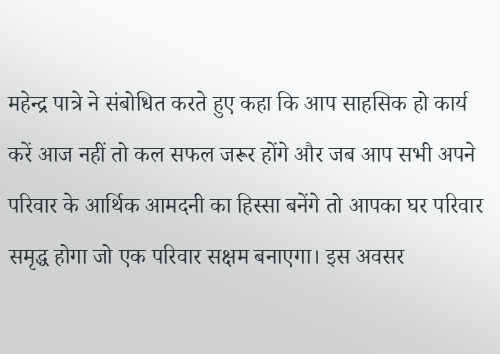महेन्द्र पात्रे ने संबोधित करते हुए कहा कि आप साहसिक हो कार्य करें आज नहीं तो कल सफल जरूर होंगे और जब आप सभी अपने परिवार के आर्थिक आमदनी का हिस्सा बनेंगे तो आपका घर परिवार समृद्ध होगा जो एक परिवार सक्षम बनाएगा। इस अवसर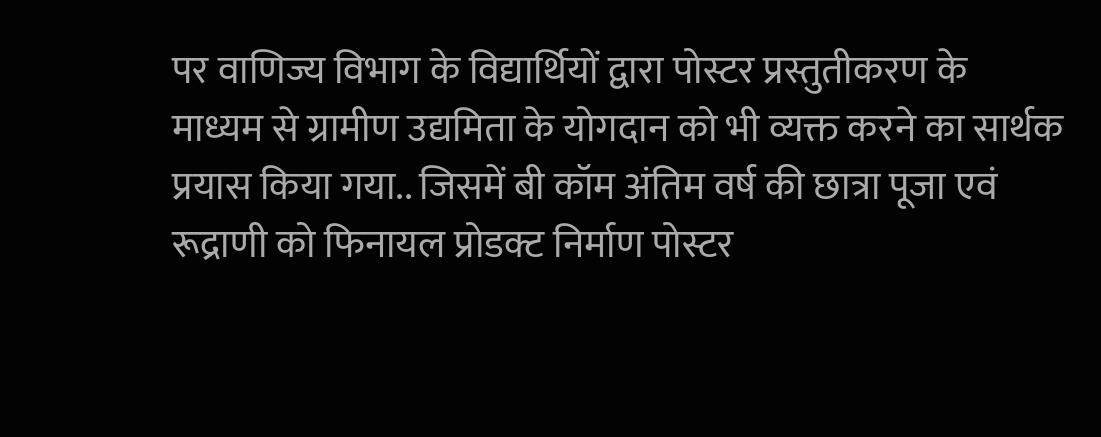पर वाणिज्य विभाग के विद्यार्थियों द्वारा पोस्टर प्रस्तुतीकरण के माध्यम से ग्रामीण उद्यमिता के योगदान को भी व्यक्त करने का सार्थक प्रयास किया गया.. जिसमें बी कॉम अंतिम वर्ष की छात्रा पूजा एवं रूद्राणी को फिनायल प्रोडक्ट निर्माण पोस्टर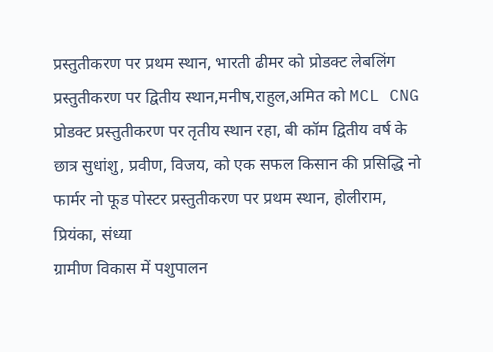प्रस्तुतीकरण पर प्रथम स्थान, भारती ढीमर को प्रोडक्ट लेबलिंग प्रस्तुतीकरण पर द्वितीय स्थान,मनीष,राहुल,अमित को MCL CNG प्रोडक्ट प्रस्तुतीकरण पर तृतीय स्थान रहा, बी कॉम द्वितीय वर्ष के छात्र सुधांशु, प्रवीण, विजय, को एक सफल किसान की प्रसिद्धि नो फार्मर नो फूड पोस्टर प्रस्तुतीकरण पर प्रथम स्थान, होलीराम, प्रियंका, संध्या
ग्रामीण विकास में पशुपालन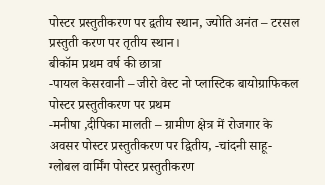पोस्टर प्रस्तुतीकरण पर द्वतीय स्थान, ज्योति अनंत – टरसल प्रस्तुती करण पर तृतीय स्थान।
बीकॉम प्रथम वर्ष की छात्रा
-पायल केसरवानी – जीरो वेस्ट नो प्लास्टिक बायोग्राफिकल पोस्टर प्रस्तुतीकरण पर प्रथम
-मनीषा ,दीपिका मालती – ग्रामीण क्षेत्र में रोजगार के अवसर पोस्टर प्रस्तुतीकरण पर द्वितीय, -चांदनी साहू- ग्लोबल वार्मिंग पोस्टर प्रस्तुतीकरण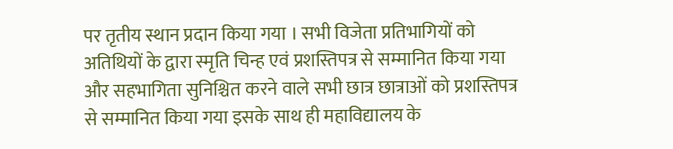पर तृतीय स्थान प्रदान किया गया । सभी विजेता प्रतिभागियों को अतिथियों के द्वारा स्मृति चिन्ह एवं प्रशस्तिपत्र से सम्मानित किया गया और सहभागिता सुनिश्चित करने वाले सभी छात्र छात्राओं को प्रशस्तिपत्र से सम्मानित किया गया इसके साथ ही महाविद्यालय के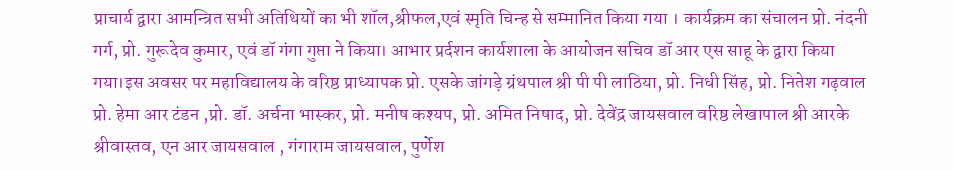प्राचार्य द्वारा आमन्त्रित सभी अतिथियों का भी शॉल,श्रीफल,एवं स्मृति चिन्ह से सम्मानित किया गया । कार्यक्रम का संचालन प्रो. नंदनी गर्ग, प्रो. गुरूदेव कुमार, एवं डॉ गंगा गुप्ता ने किया। आभार प्रर्दशन कार्यशाला के आयोजन सचिव डॉ आर एस साहू के द्वारा किया गया।इस अवसर पर महाविद्यालय के वरिष्ठ प्राध्यापक प्रो. एसके जांगड़े ग्रंथपाल श्री पी पी लाठिया, प्रो. निधी सिंह, प्रो. नितेश गढ़वाल प्रो. हेमा आर टंडन ,प्रो. डॉ. अर्चना भास्कर, प्रो. मनीष कश्यप, प्रो. अमित निषाद, प्रो. देवेंद्र जायसवाल वरिष्ठ लेखापाल श्री आरके श्रीवास्तव, एन आर जायसवाल , गंगाराम जायसवाल, पुर्णेश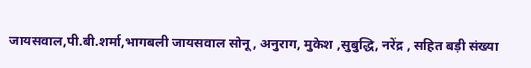जायसवाल,पी.बी.शर्मा,भागबली जायसवाल सोनू, अनुराग, मुकेश ,सुबुद्धि, नरेंद्र , सहित बड़ी संख्या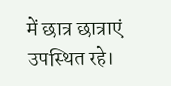में छात्र छात्राएं उपस्थित रहे।